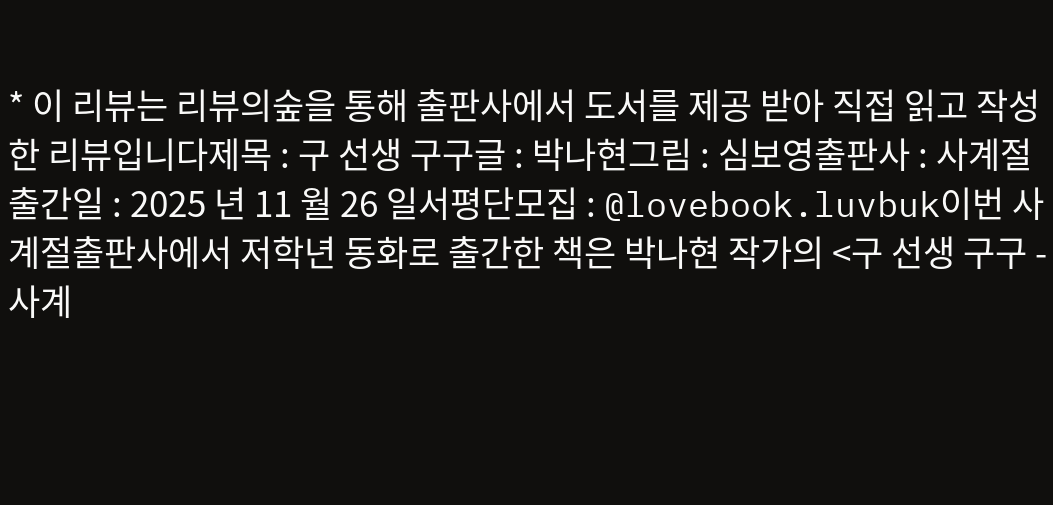* 이 리뷰는 리뷰의숲을 통해 출판사에서 도서를 제공 받아 직접 읽고 작성한 리뷰입니다제목 : 구 선생 구구글 : 박나현그림 : 심보영출판사 : 사계절출간일 : 2025 년 11 월 26 일서평단모집 : @lovebook.luvbuk이번 사계절출판사에서 저학년 동화로 출간한 책은 박나현 작가의 <구 선생 구구 - 사계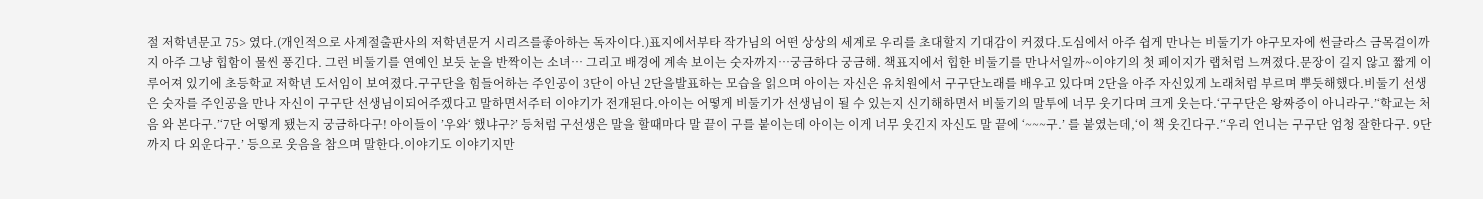절 저학년문고 75> 였다.(개인적으로 사계절출판사의 저학년문거 시리즈를좋아하는 독자이다.)표지에서부타 작가님의 어떤 상상의 세계로 우리를 초대할지 기대감이 커졌다.도심에서 아주 쉽게 만나는 비둘기가 야구모자에 썬글라스 금목걸이까지 아주 그냥 힙함이 물씬 풍긴다. 그런 비둘기를 연예인 보듯 눈을 반짝이는 소녀… 그리고 배경에 계속 보이는 숫자까지…궁금하다 궁금해. 책표지에서 힙한 비둘기를 만나서일까~이야기의 첫 페이지가 랩처럼 느껴졌다.문장이 길지 않고 짧게 이루어져 있기에 초등학교 저학년 도서임이 보여졌다.구구단을 힘들어하는 주인공이 3단이 아닌 2단을발표하는 모습을 읽으며 아이는 자신은 유치원에서 구구단노래를 배우고 있다며 2단을 아주 자신있게 노래처럼 부르며 뿌듯해했다.비둘기 선생은 숫자를 주인공을 만나 자신이 구구단 선생님이되어주겠다고 말하면서주터 이야기가 전개된다.아이는 어떻게 비둘기가 선생님이 될 수 있는지 신기해하면서 비둘기의 말투에 너무 웃기다며 크게 웃는다.‘구구단은 왕짜증이 아니라구.’‘학교는 처음 와 본다구.’‘7단 어떻게 됐는지 궁금하다구! 아이들이 ’우와‘ 했냐구?’ 등처럼 구선생은 말을 할때마다 말 끝이 구를 붙이는데 아이는 이게 너무 웃긴지 자신도 말 끝에 ‘~~~구.’ 를 붙였는데,‘이 책 웃긴다구.’‘우리 언니는 구구단 엄청 잘한다구. 9단까지 다 외운다구.’ 등으로 웃음을 참으며 말한다.이야기도 이야기지만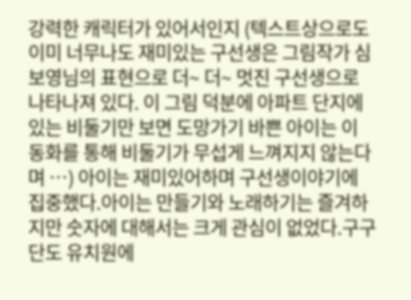강력한 캐릭터가 있어서인지 (텍스트상으로도 이미 너무나도 재미있는 구선생은 그림작가 심보영님의 표현으로 더~ 더~ 멋진 구선생으로 나타나져 있다. 이 그림 덕분에 아파트 단지에 있는 비둘기만 보면 도망가기 바쁜 아이는 이 동화를 통해 비둘기가 무섭게 느껴지지 않는다며 …) 아이는 재미있어하며 구선생이야기에 집중했다.아이는 만들기와 노래하기는 즐겨하지만 숫자에 대해서는 크게 관심이 없었다.구구단도 유치원에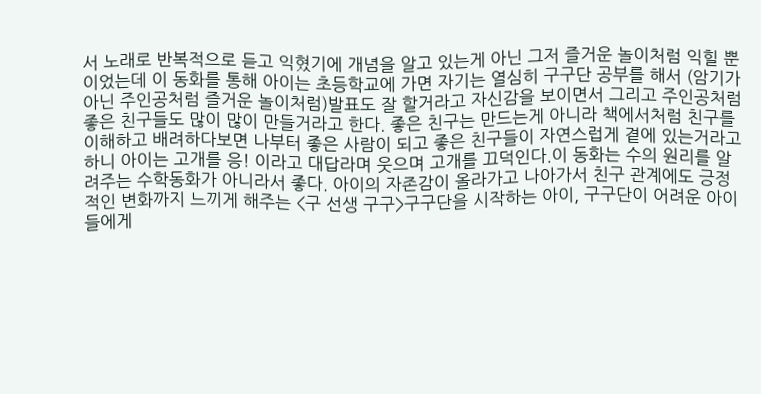서 노래로 반복적으로 듣고 익혔기에 개념을 알고 있는게 아닌 그저 즐거운 놀이처럼 익힐 뿐이었는데 이 동화를 통해 아이는 초등학교에 가면 자기는 열심히 구구단 공부를 해서 (암기가 아닌 주인공처럼 즐거운 놀이처럼)발표도 잘 할거라고 자신감을 보이면서 그리고 주인공처럼 좋은 친구들도 많이 많이 만들거라고 한다. 좋은 친구는 만드는게 아니라 책에서처럼 친구를 이해하고 배려하다보면 나부터 좋은 사람이 되고 좋은 친구들이 자연스럽게 곁에 있는거라고 하니 아이는 고개를 응! 이라고 대답라며 웃으며 고개를 끄덕인다.이 동화는 수의 원리를 알려주는 수학동화가 아니라서 좋다. 아이의 자존감이 올라가고 나아가서 친구 관계에도 긍정적인 변화까지 느끼게 해주는 <구 선생 구구>구구단을 시작하는 아이, 구구단이 어려운 아이들에게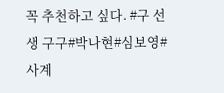꼭 추천하고 싶다. #구 선생 구구#박나현#심보영#사계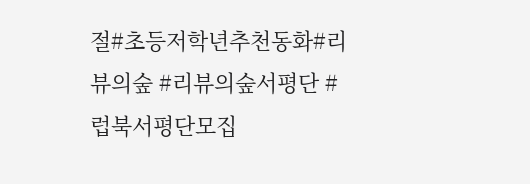절#초등저학년추천동화#리뷰의숲 #리뷰의숲서평단 #럽북서평단모집